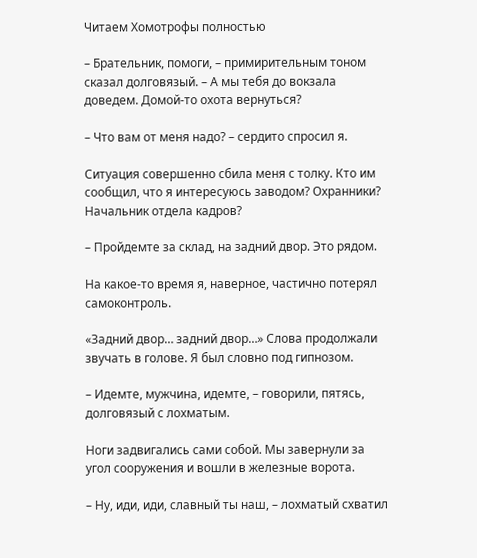Читаем Хомотрофы полностью

– Брательник, помоги, – примирительным тоном сказал долговязый. – А мы тебя до вокзала доведем. Домой-то охота вернуться?

– Что вам от меня надо? – сердито спросил я.

Ситуация совершенно сбила меня с толку. Кто им сообщил, что я интересуюсь заводом? Охранники? Начальник отдела кадров?

– Пройдемте за склад, на задний двор. Это рядом.

На какое-то время я, наверное, частично потерял самоконтроль.

«Задний двор… задний двор…» Слова продолжали звучать в голове. Я был словно под гипнозом.

– Идемте, мужчина, идемте, – говорили, пятясь, долговязый с лохматым.

Ноги задвигались сами собой. Мы завернули за угол сооружения и вошли в железные ворота.

– Ну, иди, иди, славный ты наш, – лохматый схватил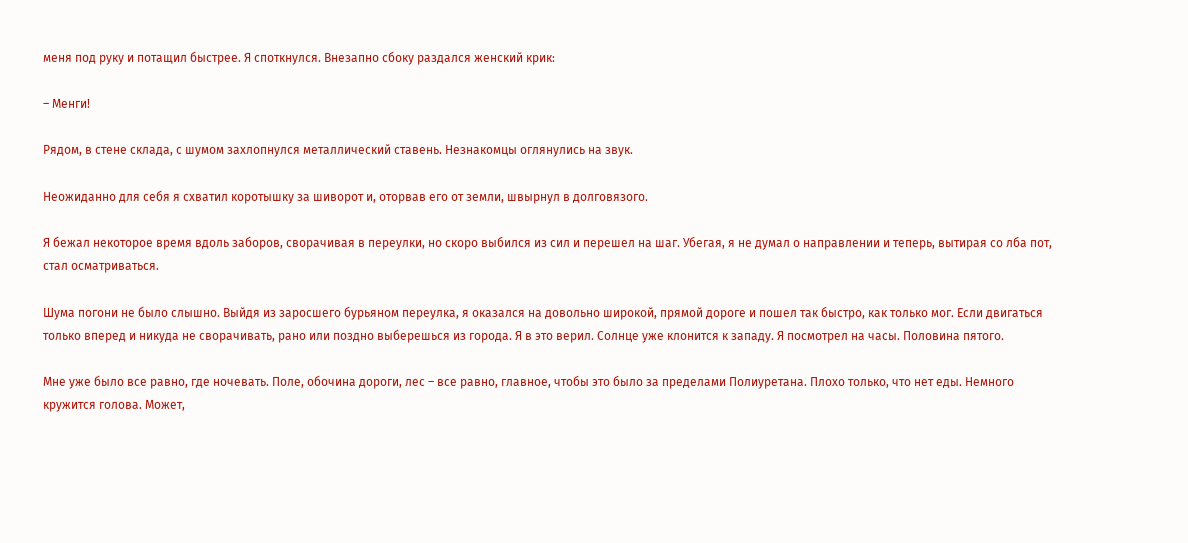меня под руку и потащил быстрее. Я споткнулся. Внезапно сбоку раздался женский крик:

– Менги!

Рядом, в стене склада, с шумом захлопнулся металлический ставень. Незнакомцы оглянулись на звук.

Неожиданно для себя я схватил коротышку за шиворот и, оторвав его от земли, швырнул в долговязого.

Я бежал некоторое время вдоль заборов, сворачивая в переулки, но скоро выбился из сил и перешел на шаг. Убегая, я не думал о направлении и теперь, вытирая со лба пот, стал осматриваться.

Шума погони не было слышно. Выйдя из заросшего бурьяном переулка, я оказался на довольно широкой, прямой дороге и пошел так быстро, как только мог. Если двигаться только вперед и никуда не сворачивать, рано или поздно выберешься из города. Я в это верил. Солнце уже клонится к западу. Я посмотрел на часы. Половина пятого.

Мне уже было все равно, где ночевать. Поле, обочина дороги, лес – все равно, главное, чтобы это было за пределами Полиуретана. Плохо только, что нет еды. Немного кружится голова. Может,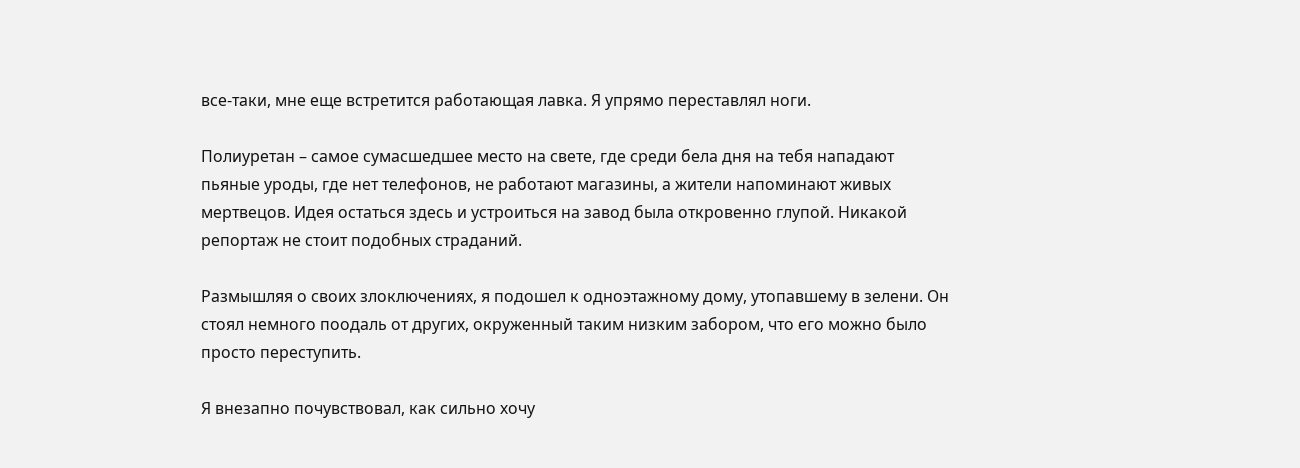все-таки, мне еще встретится работающая лавка. Я упрямо переставлял ноги.

Полиуретан – самое сумасшедшее место на свете, где среди бела дня на тебя нападают пьяные уроды, где нет телефонов, не работают магазины, а жители напоминают живых мертвецов. Идея остаться здесь и устроиться на завод была откровенно глупой. Никакой репортаж не стоит подобных страданий.

Размышляя о своих злоключениях, я подошел к одноэтажному дому, утопавшему в зелени. Он стоял немного поодаль от других, окруженный таким низким забором, что его можно было просто переступить.

Я внезапно почувствовал, как сильно хочу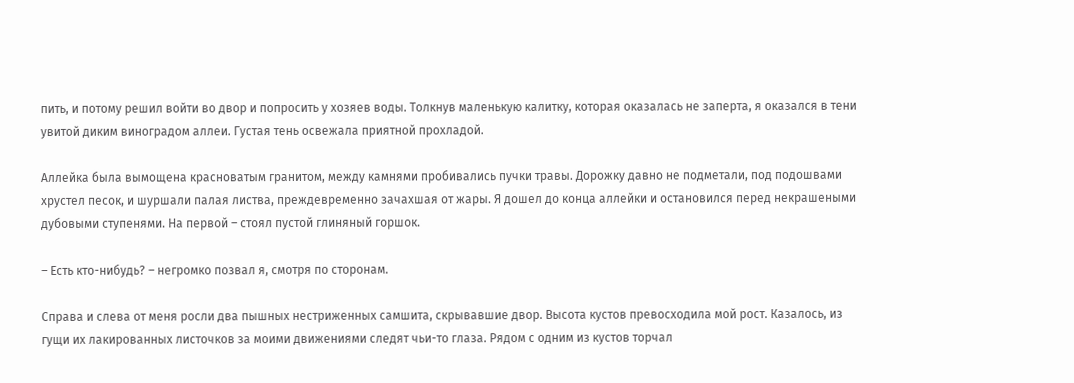пить, и потому решил войти во двор и попросить у хозяев воды. Толкнув маленькую калитку, которая оказалась не заперта, я оказался в тени увитой диким виноградом аллеи. Густая тень освежала приятной прохладой.

Аллейка была вымощена красноватым гранитом, между камнями пробивались пучки травы. Дорожку давно не подметали, под подошвами хрустел песок, и шуршали палая листва, преждевременно зачахшая от жары. Я дошел до конца аллейки и остановился перед некрашеными дубовыми ступенями. На первой – стоял пустой глиняный горшок.

– Есть кто-нибудь? – негромко позвал я, смотря по сторонам.

Справа и слева от меня росли два пышных нестриженных самшита, скрывавшие двор. Высота кустов превосходила мой рост. Казалось, из гущи их лакированных листочков за моими движениями следят чьи-то глаза. Рядом с одним из кустов торчал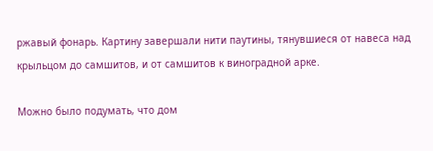ржавый фонарь. Картину завершали нити паутины, тянувшиеся от навеса над крыльцом до самшитов, и от самшитов к виноградной арке.

Можно было подумать, что дом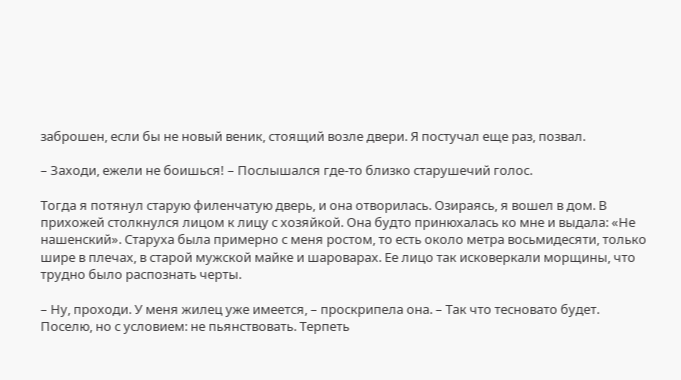заброшен, если бы не новый веник, стоящий возле двери. Я постучал еще раз, позвал.

– Заходи, ежели не боишься! – Послышался где-то близко старушечий голос.

Тогда я потянул старую филенчатую дверь, и она отворилась. Озираясь, я вошел в дом. В прихожей столкнулся лицом к лицу с хозяйкой. Она будто принюхалась ко мне и выдала: «Не нашенский». Старуха была примерно с меня ростом, то есть около метра восьмидесяти, только шире в плечах, в старой мужской майке и шароварах. Ее лицо так исковеркали морщины, что трудно было распознать черты.

– Ну, проходи. У меня жилец уже имеется, – проскрипела она. – Так что тесновато будет. Поселю, но с условием: не пьянствовать. Терпеть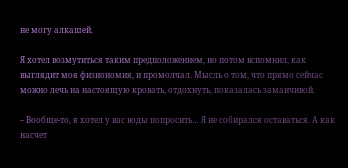не могу алкашей.

Я хотел возмутиться таким предположением, но потом вспомнил, как выглядит моя физиономия, и промолчал. Мысль о том, что прямо сейчас можно лечь на настоящую кровать, отдохнуть, показалась заманчивой.

– Вообще-то, я хотел у вас воды попросить… Я не собирался оставаться. А как насчет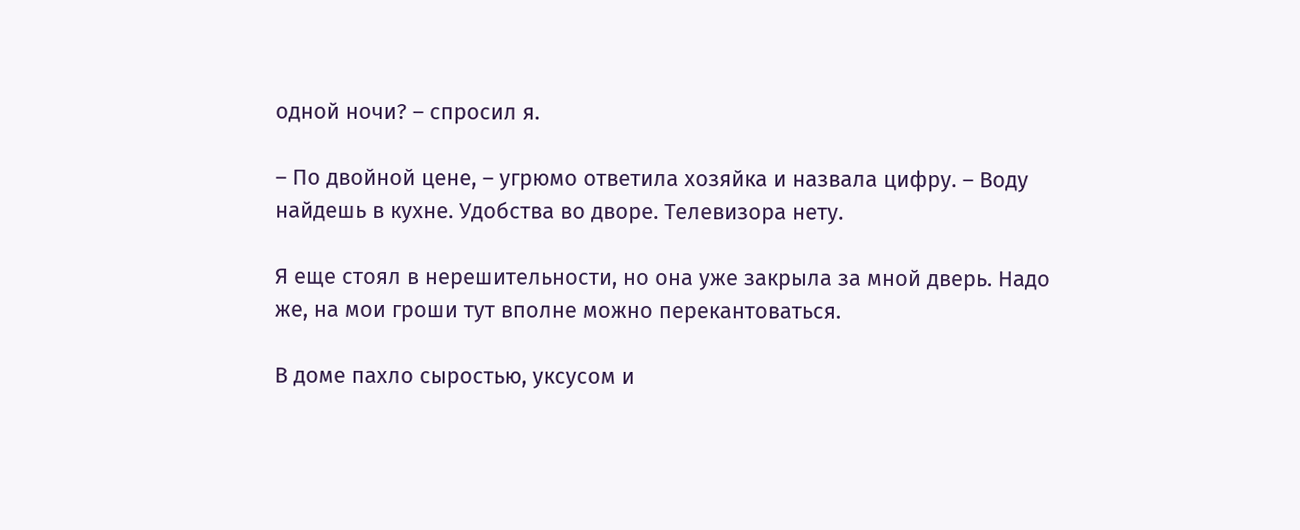одной ночи? – спросил я.

– По двойной цене, – угрюмо ответила хозяйка и назвала цифру. – Воду найдешь в кухне. Удобства во дворе. Телевизора нету.

Я еще стоял в нерешительности, но она уже закрыла за мной дверь. Надо же, на мои гроши тут вполне можно перекантоваться.

В доме пахло сыростью, уксусом и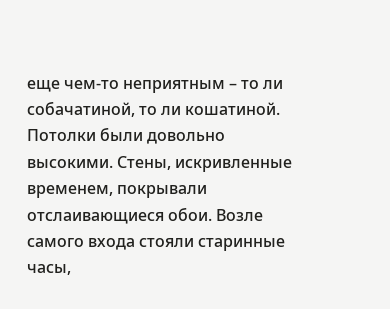еще чем-то неприятным – то ли собачатиной, то ли кошатиной. Потолки были довольно высокими. Стены, искривленные временем, покрывали отслаивающиеся обои. Возле самого входа стояли старинные часы,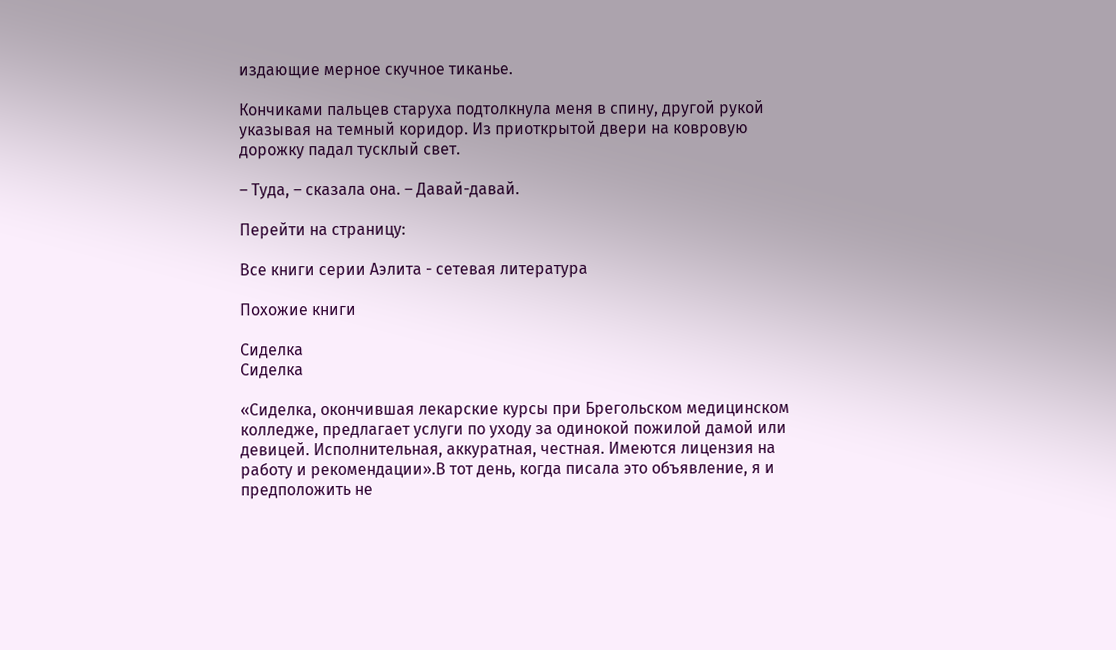издающие мерное скучное тиканье.

Кончиками пальцев старуха подтолкнула меня в спину, другой рукой указывая на темный коридор. Из приоткрытой двери на ковровую дорожку падал тусклый свет.

– Туда, – сказала она. – Давай-давай.

Перейти на страницу:

Все книги серии Аэлита - сетевая литература

Похожие книги

Сиделка
Сиделка

«Сиделка, окончившая лекарские курсы при Брегольском медицинском колледже, предлагает услуги по уходу за одинокой пожилой дамой или девицей. Исполнительная, аккуратная, честная. Имеются лицензия на работу и рекомендации».В тот день, когда писала это объявление, я и предположить не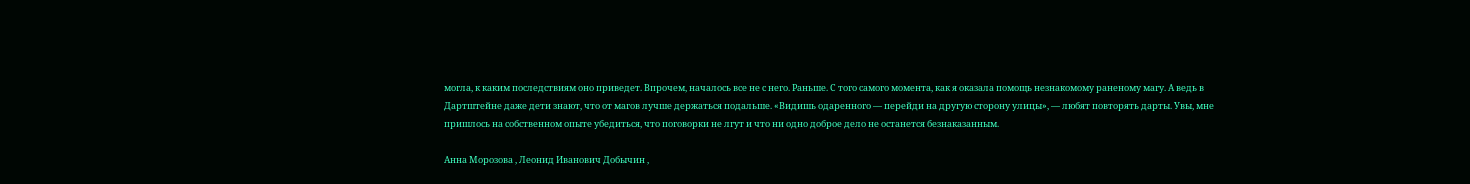могла, к каким последствиям оно приведет. Впрочем, началось все не с него. Раньше. С того самого момента, как я оказала помощь незнакомому раненому магу. А ведь в Дартштейне даже дети знают, что от магов лучше держаться подальше. «Видишь одаренного — перейди на другую сторону улицы», — любят повторять дарты. Увы, мне пришлось на собственном опыте убедиться, что поговорки не лгут и что ни одно доброе дело не останется безнаказанным.

Анна Морозова , Леонид Иванович Добычин ,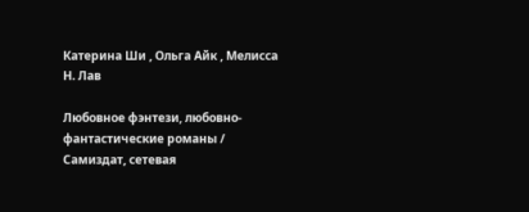Катерина Ши , Ольга Айк , Мелисса Н. Лав

Любовное фэнтези, любовно-фантастические романы / Самиздат, сетевая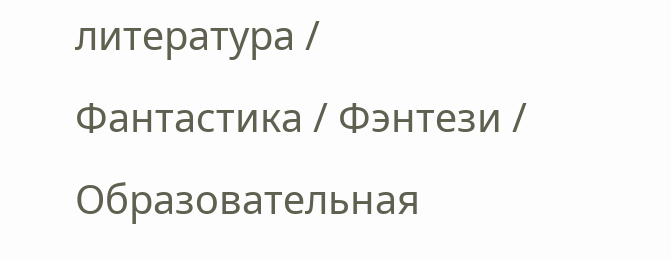литература / Фантастика / Фэнтези / Образовательная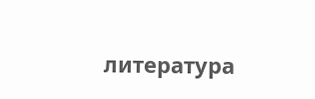литература